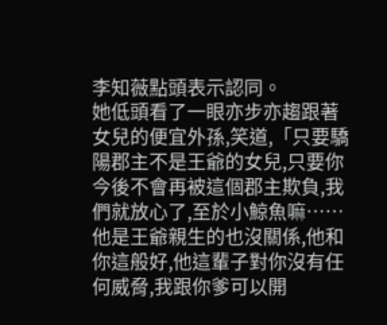李知薇點頭表示認同。
她低頭看了一眼亦步亦趨跟著女兒的便宜外孫,笑道,「只要驕陽郡主不是王爺的女兒,只要你今後不會再被這個郡主欺負,我們就放心了,至於小鯨魚嘛……他是王爺親生的也沒關係,他和你這般好,他這輩子對你沒有任何威脅,我跟你爹可以開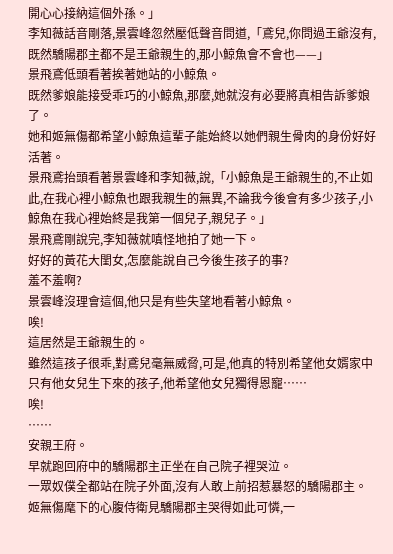開心心接納這個外孫。」
李知薇話音剛落,景雲峰忽然壓低聲音問道,「鳶兒,你問過王爺沒有,既然驕陽郡主都不是王爺親生的,那小鯨魚會不會也——」
景飛鳶低頭看著挨著她站的小鯨魚。
既然爹娘能接受乖巧的小鯨魚,那麼,她就沒有必要將真相告訴爹娘了。
她和姬無傷都希望小鯨魚這輩子能始終以她們親生骨肉的身份好好活著。
景飛鳶抬頭看著景雲峰和李知薇,說,「小鯨魚是王爺親生的,不止如此,在我心裡小鯨魚也跟我親生的無異,不論我今後會有多少孩子,小鯨魚在我心裡始終是我第一個兒子,親兒子。」
景飛鳶剛說完,李知薇就嗔怪地拍了她一下。
好好的黃花大閨女,怎麼能說自己今後生孩子的事?
羞不羞啊?
景雲峰沒理會這個,他只是有些失望地看著小鯨魚。
唉!
這居然是王爺親生的。
雖然這孩子很乖,對鳶兒毫無威脅,可是,他真的特別希望他女婿家中只有他女兒生下來的孩子,他希望他女兒獨得恩寵……
唉!
……
安親王府。
早就跑回府中的驕陽郡主正坐在自己院子裡哭泣。
一眾奴僕全都站在院子外面,沒有人敢上前招惹暴怒的驕陽郡主。
姬無傷麾下的心腹侍衛見驕陽郡主哭得如此可憐,一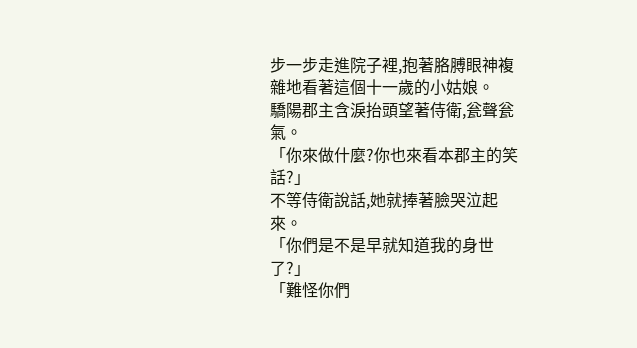步一步走進院子裡,抱著胳膊眼神複雜地看著這個十一歲的小姑娘。
驕陽郡主含淚抬頭望著侍衛,瓮聲瓮氣。
「你來做什麼?你也來看本郡主的笑話?」
不等侍衛說話,她就捧著臉哭泣起來。
「你們是不是早就知道我的身世了?」
「難怪你們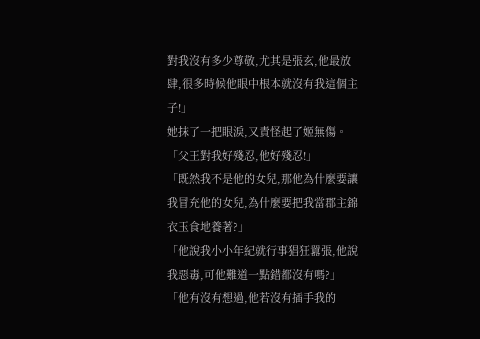對我沒有多少尊敬,尤其是張玄,他最放肆,很多時候他眼中根本就沒有我這個主子!」
她抹了一把眼淚,又責怪起了姬無傷。
「父王對我好殘忍,他好殘忍!」
「既然我不是他的女兒,那他為什麼要讓我冒充他的女兒,為什麼要把我當郡主錦衣玉食地養著?」
「他說我小小年紀就行事猖狂囂張,他說我惡毒,可他難道一點錯都沒有嗎?」
「他有沒有想過,他若沒有插手我的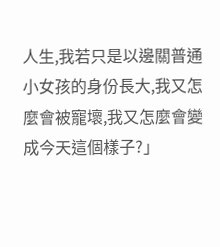人生,我若只是以邊關普通小女孩的身份長大,我又怎麼會被寵壞,我又怎麼會變成今天這個樣子?」